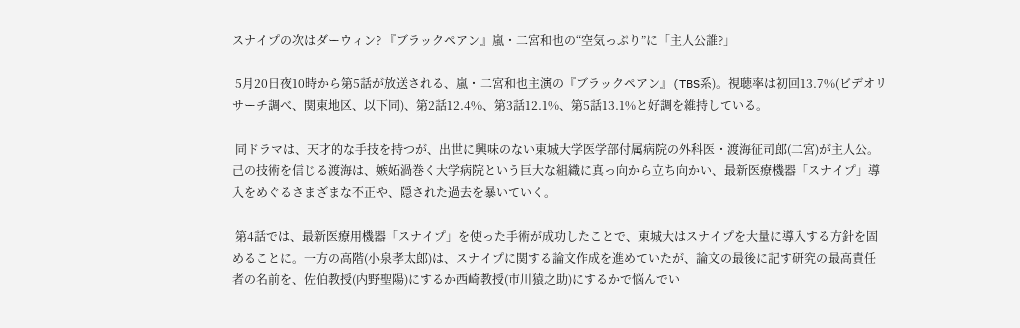スナイプの次はダーウィン? 『ブラックペアン』嵐・二宮和也の“空気っぷり”に「主人公誰?」

 5月20日夜10時から第5話が放送される、嵐・二宮和也主演の『ブラックペアン』(TBS系)。視聴率は初回13.7%(ビデオリサーチ調べ、関東地区、以下同)、第2話12.4%、第3話12.1%、第5話13.1%と好調を維持している。

 同ドラマは、天才的な手技を持つが、出世に興味のない東城大学医学部付属病院の外科医・渡海征司郎(二宮)が主人公。己の技術を信じる渡海は、嫉妬渦巻く大学病院という巨大な組織に真っ向から立ち向かい、最新医療機器「スナイプ」導入をめぐるさまざまな不正や、隠された過去を暴いていく。

 第4話では、最新医療用機器「スナイプ」を使った手術が成功したことで、東城大はスナイプを大量に導入する方針を固めることに。一方の高階(小泉孝太郎)は、スナイプに関する論文作成を進めていたが、論文の最後に記す研究の最高責任者の名前を、佐伯教授(内野聖陽)にするか西崎教授(市川猿之助)にするかで悩んでい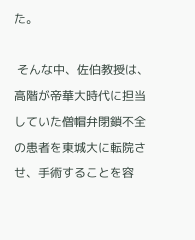た。

 そんな中、佐伯教授は、高階が帝華大時代に担当していた僧帽弁閉鎖不全の患者を東城大に転院させ、手術することを容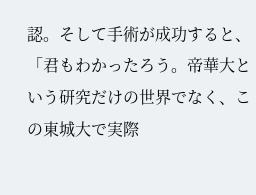認。そして手術が成功すると、「君もわかったろう。帝華大という研究だけの世界でなく、この東城大で実際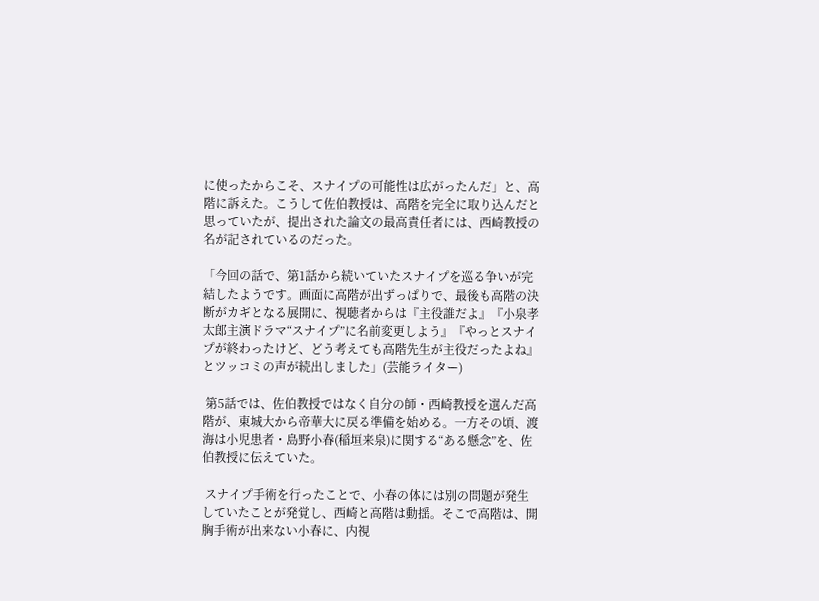に使ったからこそ、スナイプの可能性は広がったんだ」と、高階に訴えた。こうして佐伯教授は、高階を完全に取り込んだと思っていたが、提出された論文の最高責任者には、西崎教授の名が記されているのだった。

「今回の話で、第1話から続いていたスナイプを巡る争いが完結したようです。画面に高階が出ずっぱりで、最後も高階の決断がカギとなる展開に、視聴者からは『主役誰だよ』『小泉孝太郎主演ドラマ“スナイプ”に名前変更しよう』『やっとスナイプが終わったけど、どう考えても高階先生が主役だったよね』とツッコミの声が続出しました」(芸能ライター)

 第5話では、佐伯教授ではなく自分の師・西崎教授を選んだ高階が、東城大から帝華大に戻る準備を始める。一方その頃、渡海は小児患者・島野小春(稲垣来泉)に関する“ある懸念”を、佐伯教授に伝えていた。

 スナイプ手術を行ったことで、小春の体には別の問題が発生していたことが発覚し、西崎と高階は動揺。そこで高階は、開胸手術が出来ない小春に、内視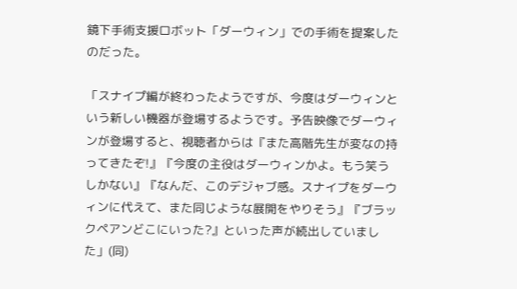鏡下手術支援ロボット「ダーウィン」での手術を提案したのだった。

「スナイプ編が終わったようですが、今度はダーウィンという新しい機器が登場するようです。予告映像でダーウィンが登場すると、視聴者からは『また高階先生が変なの持ってきたぞ!』『今度の主役はダーウィンかよ。もう笑うしかない』『なんだ、このデジャブ感。スナイプをダーウィンに代えて、また同じような展開をやりそう』『ブラックペアンどこにいった?』といった声が続出していました」(同)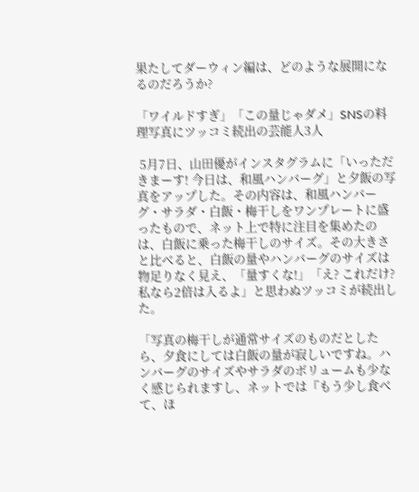果たしてダーウィン編は、どのような展開になるのだろうか?

「ワイルドすぎ」「この量じゃダメ」SNSの料理写真にツッコミ続出の芸能人3人

 5月7日、山田優がインスタグラムに「いっただきまーす! 今日は、和風ハンバーグ」と夕飯の写真をアップした。その内容は、和風ハンバーグ・サラダ・白飯・梅干しをワンプレートに盛ったもので、ネット上で特に注目を集めたのは、白飯に乗った梅干しのサイズ。その大きさと比べると、白飯の量やハンバーグのサイズは物足りなく見え、「量すくな!」「え? これだけ? 私なら2倍は入るよ」と思わぬツッコミが続出した。

「写真の梅干しが通常サイズのものだとしたら、夕食にしては白飯の量が寂しいですね。ハンバーグのサイズやサラダのボリュームも少なく感じられますし、ネットでは『もう少し食べて、ほ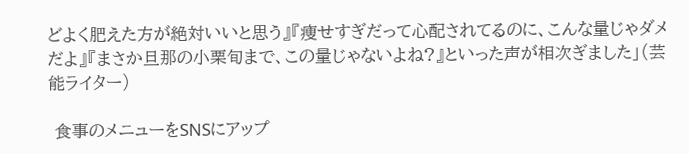どよく肥えた方が絶対いいと思う』『痩せすぎだって心配されてるのに、こんな量じゃダメだよ』『まさか旦那の小栗旬まで、この量じゃないよね?』といった声が相次ぎました」(芸能ライター)

 食事のメニューをSNSにアップ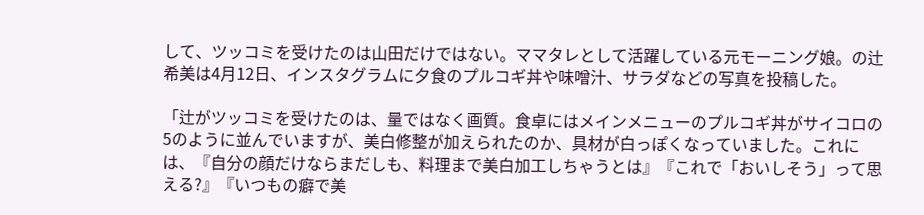して、ツッコミを受けたのは山田だけではない。ママタレとして活躍している元モーニング娘。の辻希美は4月12日、インスタグラムに夕食のプルコギ丼や味噌汁、サラダなどの写真を投稿した。

「辻がツッコミを受けたのは、量ではなく画質。食卓にはメインメニューのプルコギ丼がサイコロの5のように並んでいますが、美白修整が加えられたのか、具材が白っぽくなっていました。これには、『自分の顔だけならまだしも、料理まで美白加工しちゃうとは』『これで「おいしそう」って思える?』『いつもの癖で美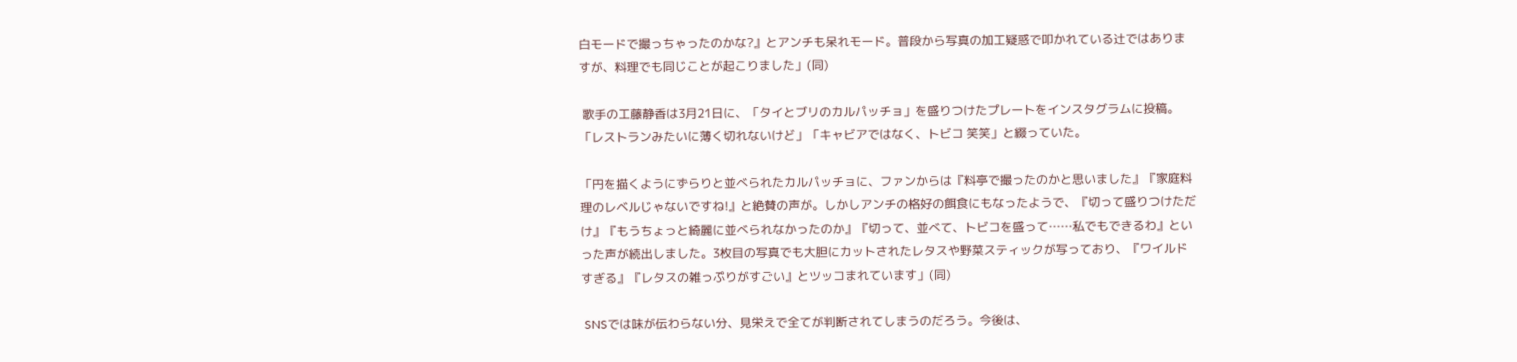白モードで撮っちゃったのかな?』とアンチも呆れモード。普段から写真の加工疑惑で叩かれている辻ではありますが、料理でも同じことが起こりました」(同)

 歌手の工藤静香は3月21日に、「タイとブリのカルパッチョ」を盛りつけたプレートをインスタグラムに投稿。「レストランみたいに薄く切れないけど」「キャビアではなく、トビコ 笑笑」と綴っていた。

「円を描くようにずらりと並べられたカルパッチョに、ファンからは『料亭で撮ったのかと思いました』『家庭料理のレベルじゃないですね!』と絶賛の声が。しかしアンチの格好の餌食にもなったようで、『切って盛りつけただけ』『もうちょっと綺麗に並べられなかったのか』『切って、並べて、トビコを盛って……私でもできるわ』といった声が続出しました。3枚目の写真でも大胆にカットされたレタスや野菜スティックが写っており、『ワイルドすぎる』『レタスの雑っぷりがすごい』とツッコまれています」(同)

 SNSでは味が伝わらない分、見栄えで全てが判断されてしまうのだろう。今後は、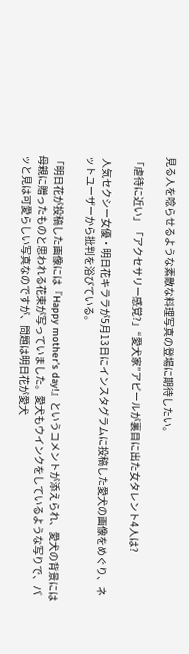見る人を唸らせるような素敵な料理写真の登場に期待したい。

「虐待に近い」「アクセサリー感覚?」“愛犬家”アピールが裏目に出た女タレント4人は?

 人気セクシー女優・明日花キララが5月13日にインスタグラムに投稿した愛犬の画像をめぐり、ネットユーザーから批判を浴びている。

「明日花が投稿した画像には『Happy mother's day!』というコメントが添えられ、愛犬の背景には母親に贈ったものと思われる花束が写っていました。愛犬もウインクをしているような写りで、パッと見は可愛らしい写真なのですが、問題は明日花が愛犬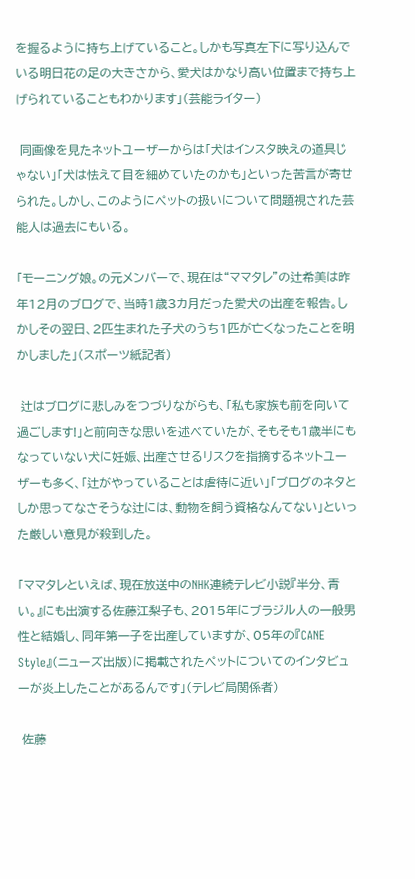を握るように持ち上げていること。しかも写真左下に写り込んでいる明日花の足の大きさから、愛犬はかなり高い位置まで持ち上げられていることもわかります」(芸能ライター)

 同画像を見たネットユーザーからは「犬はインスタ映えの道具じゃない」「犬は怯えて目を細めていたのかも」といった苦言が寄せられた。しかし、このようにペットの扱いについて問題視された芸能人は過去にもいる。

「モーニング娘。の元メンバーで、現在は“ママタレ”の辻希美は昨年12月のブログで、当時1歳3カ月だった愛犬の出産を報告。しかしその翌日、2匹生まれた子犬のうち1匹が亡くなったことを明かしました」(スポーツ紙記者)

 辻はブログに悲しみをつづりながらも、「私も家族も前を向いて過ごします!」と前向きな思いを述べていたが、そもそも1歳半にもなっていない犬に妊娠、出産させるリスクを指摘するネットユーザーも多く、「辻がやっていることは虐待に近い」「ブログのネタとしか思ってなさそうな辻には、動物を飼う資格なんてない」といった厳しい意見が殺到した。

「ママタレといえば、現在放送中のNHK連続テレビ小説『半分、青い。』にも出演する佐藤江梨子も、2015年にブラジル人の一般男性と結婚し、同年第一子を出産していますが、05年の『CANE Style』(ニューズ出版)に掲載されたペットについてのインタビューが炎上したことがあるんです」(テレビ局関係者)

 佐藤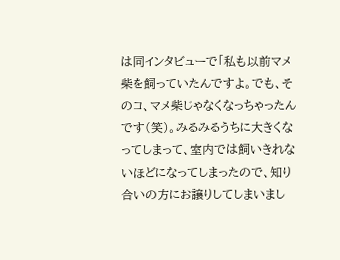は同インタビューで「私も以前マメ柴を飼っていたんですよ。でも、そのコ、マメ柴じゃなくなっちゃったんです(笑)。みるみるうちに大きくなってしまって、室内では飼いきれないほどになってしまったので、知り合いの方にお譲りしてしまいまし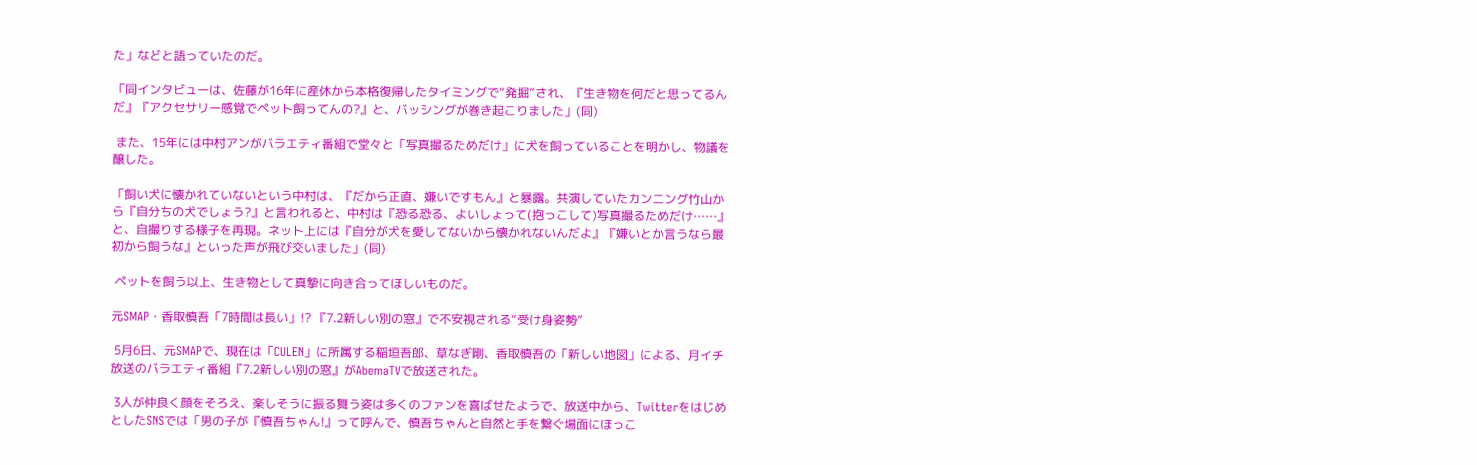た」などと語っていたのだ。

「同インタビューは、佐藤が16年に産休から本格復帰したタイミングで“発掘”され、『生き物を何だと思ってるんだ』『アクセサリー感覚でペット飼ってんの?』と、バッシングが巻き起こりました」(同)

 また、15年には中村アンがバラエティ番組で堂々と「写真撮るためだけ」に犬を飼っていることを明かし、物議を醸した。

「飼い犬に懐かれていないという中村は、『だから正直、嫌いですもん』と暴露。共演していたカンニング竹山から『自分ちの犬でしょう?』と言われると、中村は『恐る恐る、よいしょって(抱っこして)写真撮るためだけ……』と、自撮りする様子を再現。ネット上には『自分が犬を愛してないから懐かれないんだよ』『嫌いとか言うなら最初から飼うな』といった声が飛び交いました」(同)

 ペットを飼う以上、生き物として真摯に向き合ってほしいものだ。

元SMAP・香取慎吾「7時間は長い」!? 『7.2新しい別の窓』で不安視される“受け身姿勢”

 5月6日、元SMAPで、現在は「CULEN」に所属する稲垣吾郎、草なぎ剛、香取慎吾の「新しい地図」による、月イチ放送のバラエティ番組『7.2新しい別の窓』がAbemaTVで放送された。

 3人が仲良く顔をそろえ、楽しそうに振る舞う姿は多くのファンを喜ばせたようで、放送中から、TwitterをはじめとしたSNSでは「男の子が『慎吾ちゃん!』って呼んで、慎吾ちゃんと自然と手を繋ぐ場面にほっこ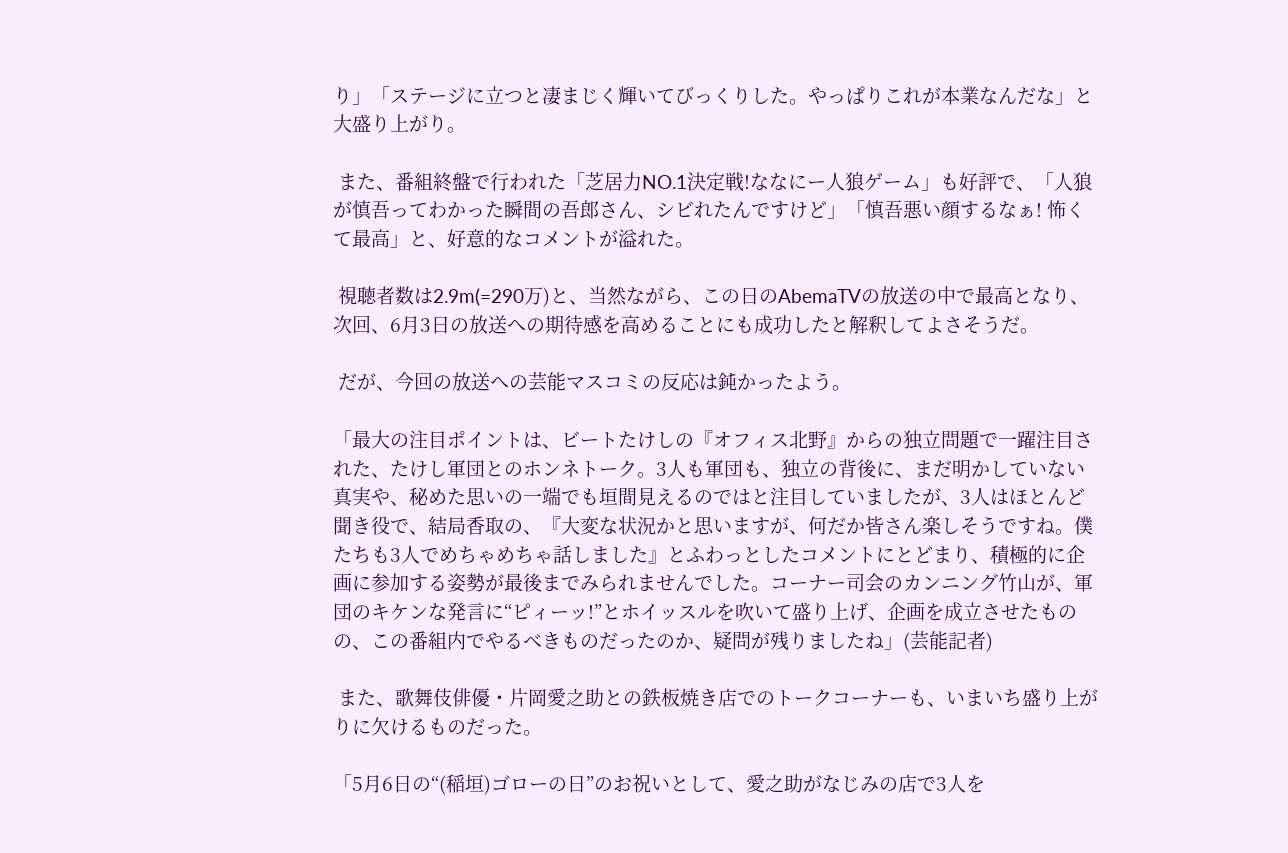り」「ステージに立つと凄まじく輝いてびっくりした。やっぱりこれが本業なんだな」と大盛り上がり。

 また、番組終盤で行われた「芝居力NO.1決定戦!ななにー人狼ゲーム」も好評で、「人狼が慎吾ってわかった瞬間の吾郎さん、シビれたんですけど」「慎吾悪い顔するなぁ! 怖くて最高」と、好意的なコメントが溢れた。

 視聴者数は2.9m(=290万)と、当然ながら、この日のAbemaTVの放送の中で最高となり、次回、6月3日の放送への期待感を高めることにも成功したと解釈してよさそうだ。

 だが、今回の放送への芸能マスコミの反応は鈍かったよう。

「最大の注目ポイントは、ビートたけしの『オフィス北野』からの独立問題で一躍注目された、たけし軍団とのホンネトーク。3人も軍団も、独立の背後に、まだ明かしていない真実や、秘めた思いの一端でも垣間見えるのではと注目していましたが、3人はほとんど聞き役で、結局香取の、『大変な状況かと思いますが、何だか皆さん楽しそうですね。僕たちも3人でめちゃめちゃ話しました』とふわっとしたコメントにとどまり、積極的に企画に参加する姿勢が最後までみられませんでした。コーナー司会のカンニング竹山が、軍団のキケンな発言に“ピィーッ!”とホイッスルを吹いて盛り上げ、企画を成立させたものの、この番組内でやるべきものだったのか、疑問が残りましたね」(芸能記者)

 また、歌舞伎俳優・片岡愛之助との鉄板焼き店でのトークコーナーも、いまいち盛り上がりに欠けるものだった。

「5月6日の“(稲垣)ゴローの日”のお祝いとして、愛之助がなじみの店で3人を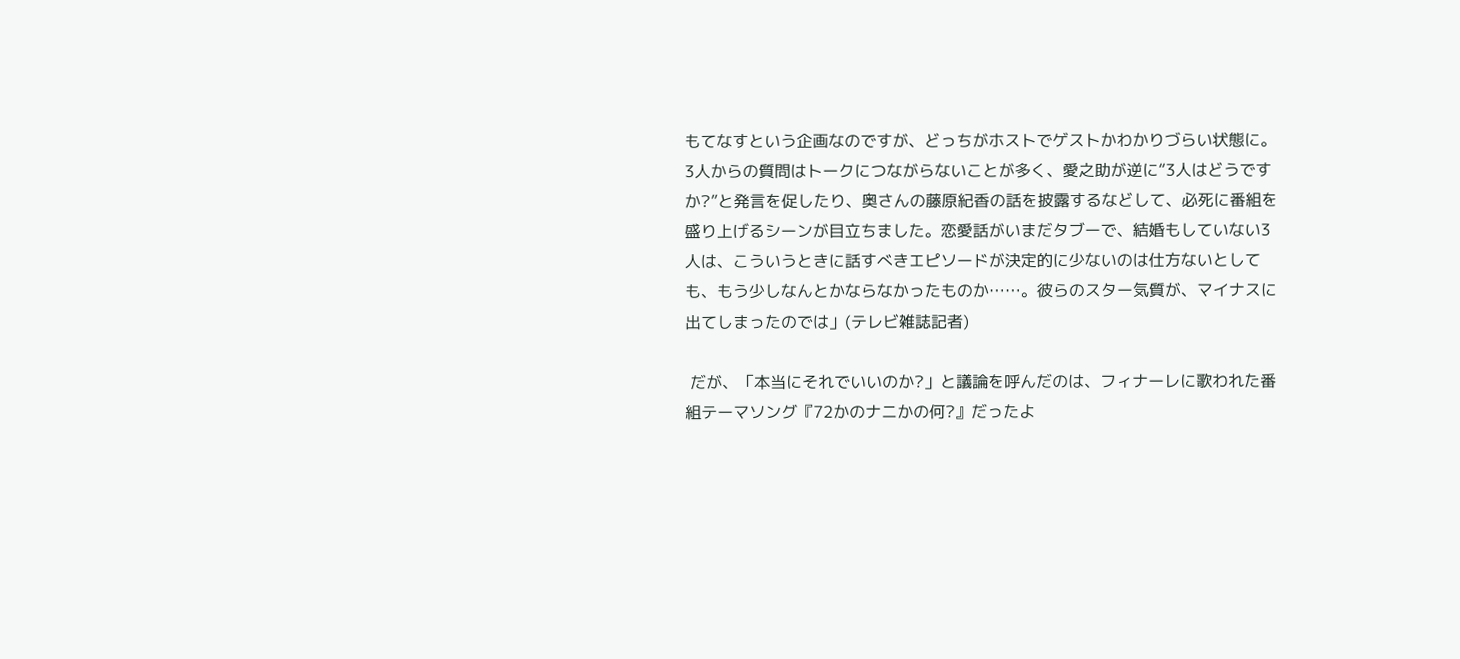もてなすという企画なのですが、どっちがホストでゲストかわかりづらい状態に。3人からの質問はトークにつながらないことが多く、愛之助が逆に“3人はどうですか?”と発言を促したり、奥さんの藤原紀香の話を披露するなどして、必死に番組を盛り上げるシーンが目立ちました。恋愛話がいまだタブーで、結婚もしていない3人は、こういうときに話すべきエピソードが決定的に少ないのは仕方ないとしても、もう少しなんとかならなかったものか……。彼らのスター気質が、マイナスに出てしまったのでは」(テレビ雑誌記者)

 だが、「本当にそれでいいのか?」と議論を呼んだのは、フィナーレに歌われた番組テーマソング『72かのナニかの何?』だったよ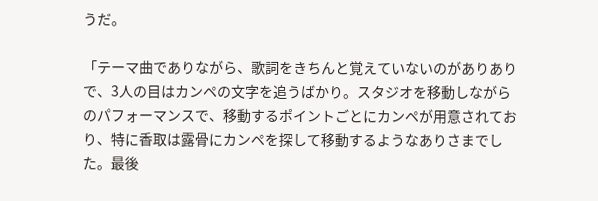うだ。

「テーマ曲でありながら、歌詞をきちんと覚えていないのがありありで、3人の目はカンペの文字を追うばかり。スタジオを移動しながらのパフォーマンスで、移動するポイントごとにカンペが用意されており、特に香取は露骨にカンペを探して移動するようなありさまでした。最後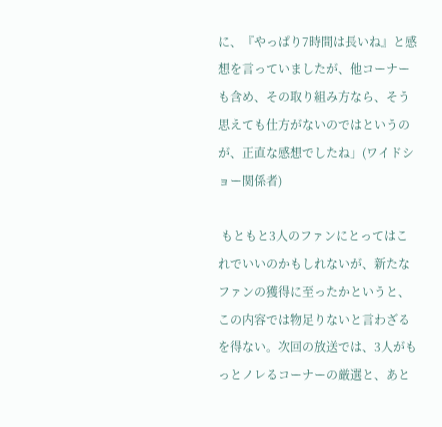に、『やっぱり7時間は長いね』と感想を言っていましたが、他コーナーも含め、その取り組み方なら、そう思えても仕方がないのではというのが、正直な感想でしたね」(ワイドショー関係者)

 もともと3人のファンにとってはこれでいいのかもしれないが、新たなファンの獲得に至ったかというと、この内容では物足りないと言わざるを得ない。次回の放送では、3人がもっとノレるコーナーの厳選と、あと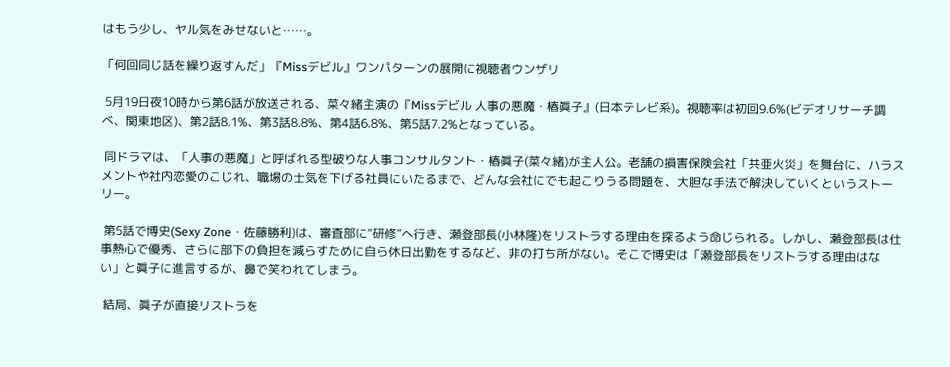はもう少し、ヤル気をみせないと……。

「何回同じ話を繰り返すんだ」『Missデビル』ワンパターンの展開に視聴者ウンザリ

 5月19日夜10時から第6話が放送される、菜々緒主演の『Missデビル 人事の悪魔・椿眞子』(日本テレビ系)。視聴率は初回9.6%(ビデオリサーチ調べ、関東地区)、第2話8.1%、第3話8.8%、第4話6.8%、第5話7.2%となっている。

 同ドラマは、「人事の悪魔」と呼ばれる型破りな人事コンサルタント・椿眞子(菜々緒)が主人公。老舗の損害保険会社「共亜火災」を舞台に、ハラスメントや社内恋愛のこじれ、職場の士気を下げる社員にいたるまで、どんな会社にでも起こりうる問題を、大胆な手法で解決していくというストーリー。

 第5話で博史(Sexy Zone・佐藤勝利)は、審査部に“研修”へ行き、瀬登部長(小林隆)をリストラする理由を探るよう命じられる。しかし、瀬登部長は仕事熱心で優秀、さらに部下の負担を減らすために自ら休日出勤をするなど、非の打ち所がない。そこで博史は「瀬登部長をリストラする理由はない」と眞子に進言するが、鼻で笑われてしまう。

 結局、眞子が直接リストラを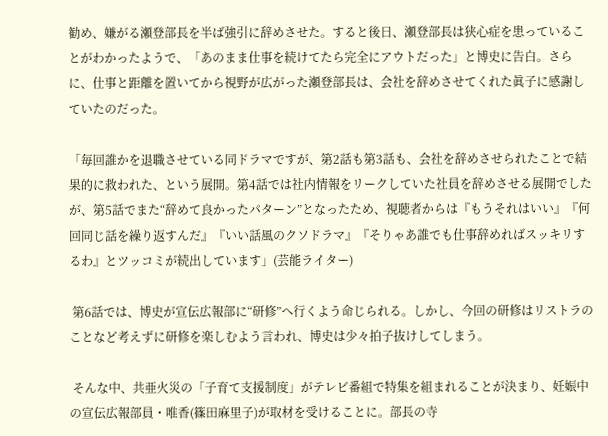勧め、嫌がる瀬登部長を半ば強引に辞めさせた。すると後日、瀬登部長は狭心症を患っていることがわかったようで、「あのまま仕事を続けてたら完全にアウトだった」と博史に告白。さらに、仕事と距離を置いてから視野が広がった瀬登部長は、会社を辞めさせてくれた眞子に感謝していたのだった。

「毎回誰かを退職させている同ドラマですが、第2話も第3話も、会社を辞めさせられたことで結果的に救われた、という展開。第4話では社内情報をリークしていた社員を辞めさせる展開でしたが、第5話でまた“辞めて良かったパターン”となったため、視聴者からは『もうそれはいい』『何回同じ話を繰り返すんだ』『いい話風のクソドラマ』『そりゃあ誰でも仕事辞めればスッキリするわ』とツッコミが続出しています」(芸能ライター)

 第6話では、博史が宣伝広報部に“研修”へ行くよう命じられる。しかし、今回の研修はリストラのことなど考えずに研修を楽しむよう言われ、博史は少々拍子抜けしてしまう。

 そんな中、共亜火災の「子育て支援制度」がテレビ番組で特集を組まれることが決まり、妊娠中の宣伝広報部員・唯香(篠田麻里子)が取材を受けることに。部長の寺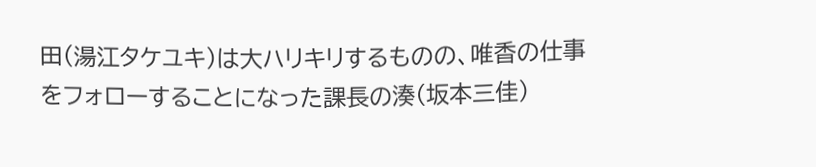田(湯江タケユキ)は大ハリキリするものの、唯香の仕事をフォローすることになった課長の湊(坂本三佳)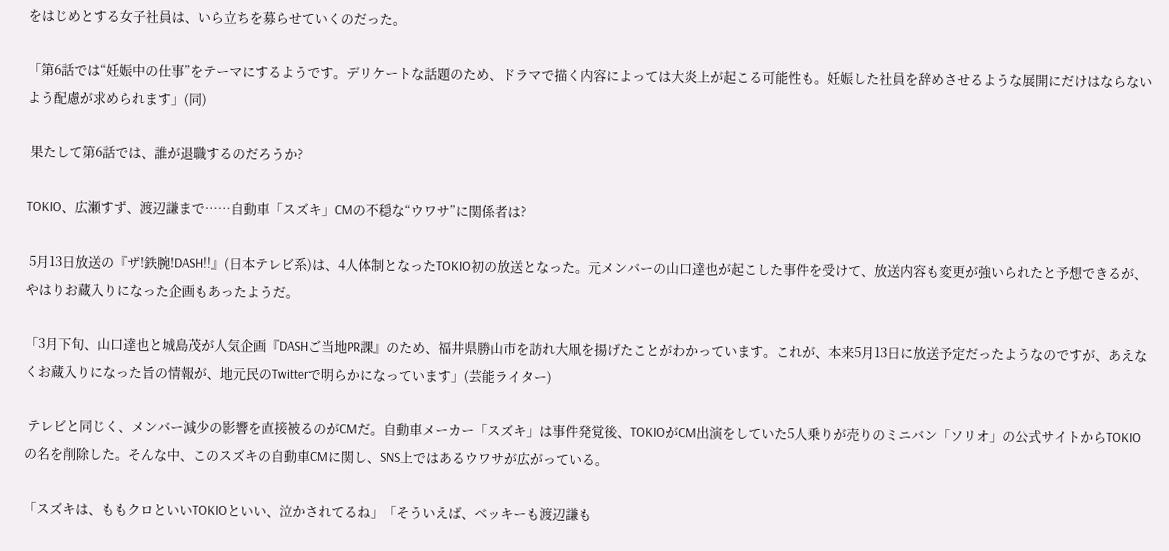をはじめとする女子社員は、いら立ちを募らせていくのだった。

「第6話では“妊娠中の仕事”をテーマにするようです。デリケートな話題のため、ドラマで描く内容によっては大炎上が起こる可能性も。妊娠した社員を辞めさせるような展開にだけはならないよう配慮が求められます」(同)

 果たして第6話では、誰が退職するのだろうか?

TOKIO、広瀬すず、渡辺謙まで……自動車「スズキ」CMの不穏な“ウワサ”に関係者は?

 5月13日放送の『ザ!鉄腕!DASH!!』(日本テレビ系)は、4人体制となったTOKIO初の放送となった。元メンバーの山口達也が起こした事件を受けて、放送内容も変更が強いられたと予想できるが、やはりお蔵入りになった企画もあったようだ。

「3月下旬、山口達也と城島茂が人気企画『DASHご当地PR課』のため、福井県勝山市を訪れ大凧を揚げたことがわかっています。これが、本来5月13日に放送予定だったようなのですが、あえなくお蔵入りになった旨の情報が、地元民のTwitterで明らかになっています」(芸能ライター)

 テレビと同じく、メンバー減少の影響を直接被るのがCMだ。自動車メーカー「スズキ」は事件発覚後、TOKIOがCM出演をしていた5人乗りが売りのミニバン「ソリオ」の公式サイトからTOKIOの名を削除した。そんな中、このスズキの自動車CMに関し、SNS上ではあるウワサが広がっている。

「スズキは、ももクロといいTOKIOといい、泣かされてるね」「そういえば、ベッキーも渡辺謙も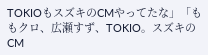TOKIOもスズキのCMやってたな」「ももクロ、広瀬すず、TOKIO。スズキのCM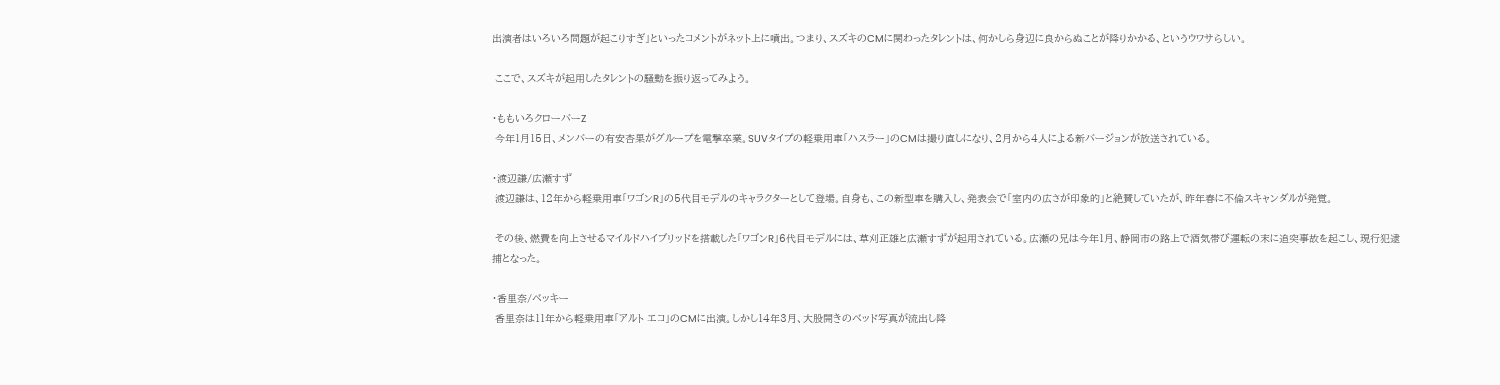出演者はいろいろ問題が起こりすぎ」といったコメントがネット上に噴出。つまり、スズキのCMに関わったタレントは、何かしら身辺に良からぬことが降りかかる、というウワサらしい。

 ここで、スズキが起用したタレントの騒動を振り返ってみよう。

・ももいろクローバーZ
 今年1月15日、メンバーの有安杏果がグループを電撃卒業。SUVタイプの軽乗用車「ハスラー」のCMは撮り直しになり、2月から4人による新バージョンが放送されている。

・渡辺謙/広瀬すず
 渡辺謙は、12年から軽乗用車「ワゴンR」の5代目モデルのキャラクターとして登場。自身も、この新型車を購入し、発表会で「室内の広さが印象的」と絶賛していたが、昨年春に不倫スキャンダルが発覚。

 その後、燃費を向上させるマイルドハイブリッドを搭載した「ワゴンR」6代目モデルには、草刈正雄と広瀬すずが起用されている。広瀬の兄は今年1月、静岡市の路上で酒気帯び運転の末に追突事故を起こし、現行犯逮捕となった。

・香里奈/ベッキー
 香里奈は11年から軽乗用車「アルト エコ」のCMに出演。しかし14年3月、大股開きのベッド写真が流出し降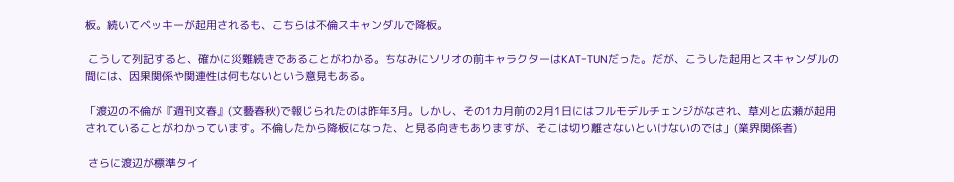板。続いてベッキーが起用されるも、こちらは不倫スキャンダルで降板。

 こうして列記すると、確かに災難続きであることがわかる。ちなみにソリオの前キャラクターはKAT-TUNだった。だが、こうした起用とスキャンダルの間には、因果関係や関連性は何もないという意見もある。

「渡辺の不倫が『週刊文春』(文藝春秋)で報じられたのは昨年3月。しかし、その1カ月前の2月1日にはフルモデルチェンジがなされ、草刈と広瀬が起用されていることがわかっています。不倫したから降板になった、と見る向きもありますが、そこは切り離さないといけないのでは」(業界関係者)

 さらに渡辺が標準タイ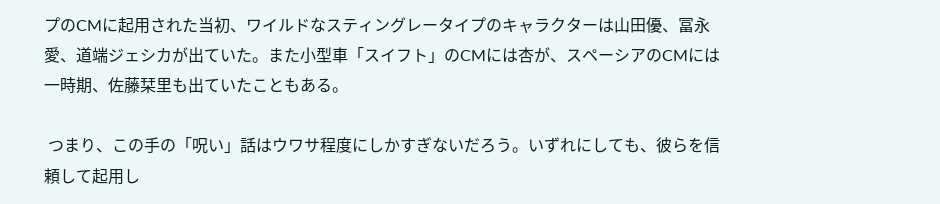プのCMに起用された当初、ワイルドなスティングレータイプのキャラクターは山田優、冨永愛、道端ジェシカが出ていた。また小型車「スイフト」のCMには杏が、スペーシアのCMには一時期、佐藤栞里も出ていたこともある。

 つまり、この手の「呪い」話はウワサ程度にしかすぎないだろう。いずれにしても、彼らを信頼して起用し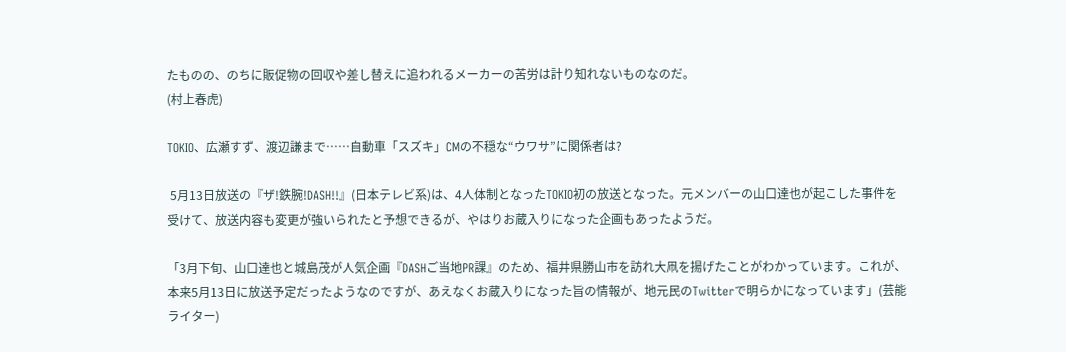たものの、のちに販促物の回収や差し替えに追われるメーカーの苦労は計り知れないものなのだ。
(村上春虎)

TOKIO、広瀬すず、渡辺謙まで……自動車「スズキ」CMの不穏な“ウワサ”に関係者は?

 5月13日放送の『ザ!鉄腕!DASH!!』(日本テレビ系)は、4人体制となったTOKIO初の放送となった。元メンバーの山口達也が起こした事件を受けて、放送内容も変更が強いられたと予想できるが、やはりお蔵入りになった企画もあったようだ。

「3月下旬、山口達也と城島茂が人気企画『DASHご当地PR課』のため、福井県勝山市を訪れ大凧を揚げたことがわかっています。これが、本来5月13日に放送予定だったようなのですが、あえなくお蔵入りになった旨の情報が、地元民のTwitterで明らかになっています」(芸能ライター)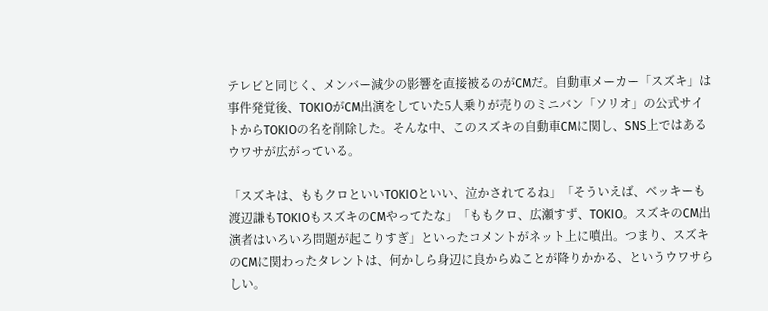テレビと同じく、メンバー減少の影響を直接被るのがCMだ。自動車メーカー「スズキ」は事件発覚後、TOKIOがCM出演をしていた5人乗りが売りのミニバン「ソリオ」の公式サイトからTOKIOの名を削除した。そんな中、このスズキの自動車CMに関し、SNS上ではあるウワサが広がっている。

「スズキは、ももクロといいTOKIOといい、泣かされてるね」「そういえば、ベッキーも渡辺謙もTOKIOもスズキのCMやってたな」「ももクロ、広瀬すず、TOKIO。スズキのCM出演者はいろいろ問題が起こりすぎ」といったコメントがネット上に噴出。つまり、スズキのCMに関わったタレントは、何かしら身辺に良からぬことが降りかかる、というウワサらしい。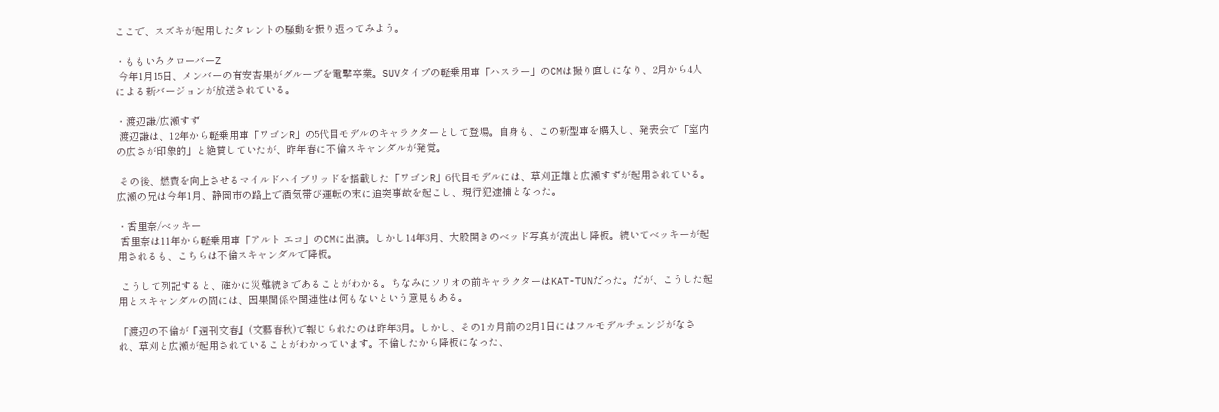ここで、スズキが起用したタレントの騒動を振り返ってみよう。

・ももいろクローバーZ
 今年1月15日、メンバーの有安杏果がグループを電撃卒業。SUVタイプの軽乗用車「ハスラー」のCMは撮り直しになり、2月から4人による新バージョンが放送されている。

・渡辺謙/広瀬すず
 渡辺謙は、12年から軽乗用車「ワゴンR」の5代目モデルのキャラクターとして登場。自身も、この新型車を購入し、発表会で「室内の広さが印象的」と絶賛していたが、昨年春に不倫スキャンダルが発覚。

 その後、燃費を向上させるマイルドハイブリッドを搭載した「ワゴンR」6代目モデルには、草刈正雄と広瀬すずが起用されている。広瀬の兄は今年1月、静岡市の路上で酒気帯び運転の末に追突事故を起こし、現行犯逮捕となった。

・香里奈/ベッキー
 香里奈は11年から軽乗用車「アルト エコ」のCMに出演。しかし14年3月、大股開きのベッド写真が流出し降板。続いてベッキーが起用されるも、こちらは不倫スキャンダルで降板。

 こうして列記すると、確かに災難続きであることがわかる。ちなみにソリオの前キャラクターはKAT-TUNだった。だが、こうした起用とスキャンダルの間には、因果関係や関連性は何もないという意見もある。

「渡辺の不倫が『週刊文春』(文藝春秋)で報じられたのは昨年3月。しかし、その1カ月前の2月1日にはフルモデルチェンジがなされ、草刈と広瀬が起用されていることがわかっています。不倫したから降板になった、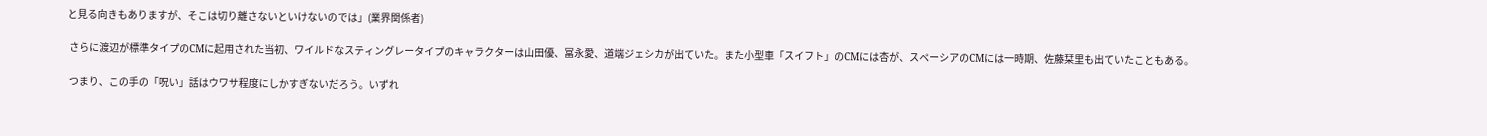と見る向きもありますが、そこは切り離さないといけないのでは」(業界関係者)

 さらに渡辺が標準タイプのCMに起用された当初、ワイルドなスティングレータイプのキャラクターは山田優、冨永愛、道端ジェシカが出ていた。また小型車「スイフト」のCMには杏が、スペーシアのCMには一時期、佐藤栞里も出ていたこともある。

 つまり、この手の「呪い」話はウワサ程度にしかすぎないだろう。いずれ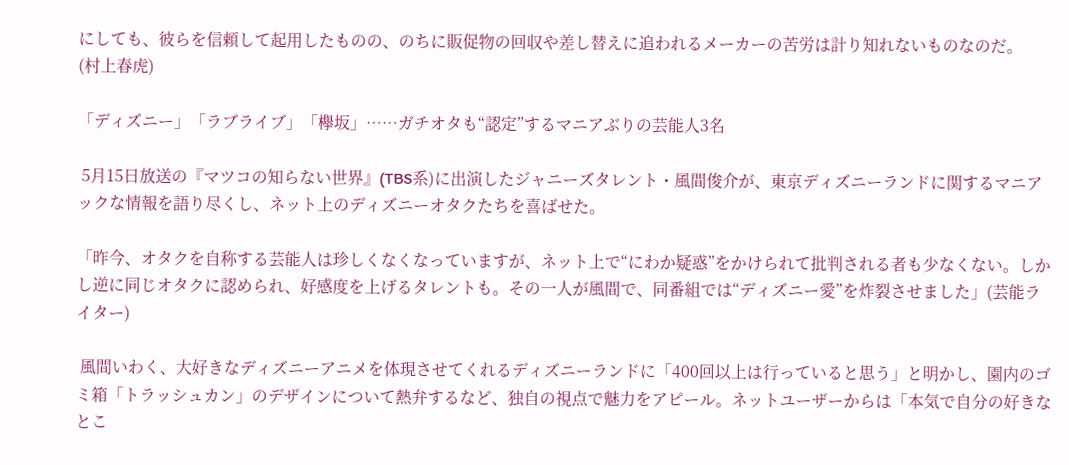にしても、彼らを信頼して起用したものの、のちに販促物の回収や差し替えに追われるメーカーの苦労は計り知れないものなのだ。
(村上春虎)

「ディズニー」「ラブライブ」「欅坂」……ガチオタも“認定”するマニアぶりの芸能人3名

 5月15日放送の『マツコの知らない世界』(TBS系)に出演したジャニーズタレント・風間俊介が、東京ディズニーランドに関するマニアックな情報を語り尽くし、ネット上のディズニーオタクたちを喜ばせた。

「昨今、オタクを自称する芸能人は珍しくなくなっていますが、ネット上で“にわか疑惑”をかけられて批判される者も少なくない。しかし逆に同じオタクに認められ、好感度を上げるタレントも。その一人が風間で、同番組では“ディズニー愛”を炸裂させました」(芸能ライター)

 風間いわく、大好きなディズニーアニメを体現させてくれるディズニーランドに「400回以上は行っていると思う」と明かし、園内のゴミ箱「トラッシュカン」のデザインについて熱弁するなど、独自の視点で魅力をアピール。ネットユーザーからは「本気で自分の好きなとこ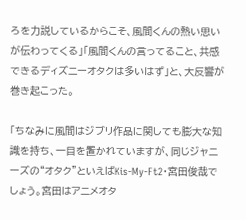ろを力説しているからこそ、風間くんの熱い思いが伝わってくる」「風間くんの言ってること、共感できるディズニーオタクは多いはず」と、大反響が巻き起こった。

「ちなみに風間はジブリ作品に関しても膨大な知識を持ち、一目を置かれていますが、同じジャニーズの“オタク”といえばKis-My-Ft2・宮田俊哉でしょう。宮田はアニメオタ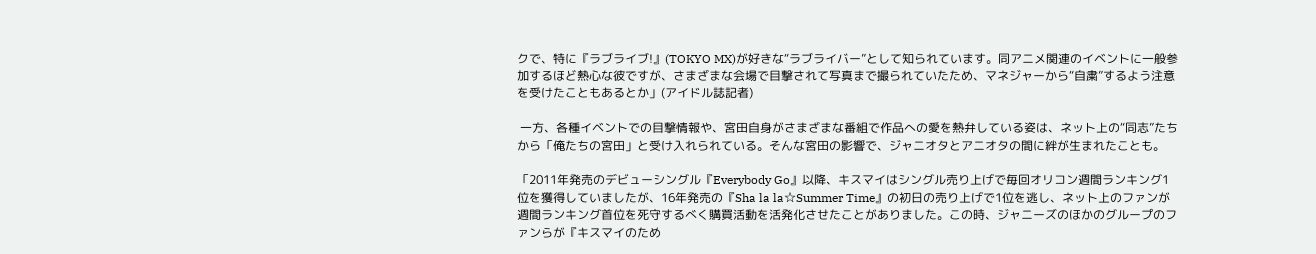クで、特に『ラブライブ!』(TOKYO MX)が好きな“ラブライバー”として知られています。同アニメ関連のイベントに一般参加するほど熱心な彼ですが、さまざまな会場で目撃されて写真まで撮られていたため、マネジャーから“自粛”するよう注意を受けたこともあるとか」(アイドル誌記者)

 一方、各種イベントでの目撃情報や、宮田自身がさまざまな番組で作品への愛を熱弁している姿は、ネット上の“同志”たちから「俺たちの宮田」と受け入れられている。そんな宮田の影響で、ジャニオタとアニオタの間に絆が生まれたことも。

「2011年発売のデビューシングル『Everybody Go』以降、キスマイはシングル売り上げで毎回オリコン週間ランキング1位を獲得していましたが、16年発売の『Sha la la☆Summer Time』の初日の売り上げで1位を逃し、ネット上のファンが週間ランキング首位を死守するべく購買活動を活発化させたことがありました。この時、ジャニーズのほかのグループのファンらが『キスマイのため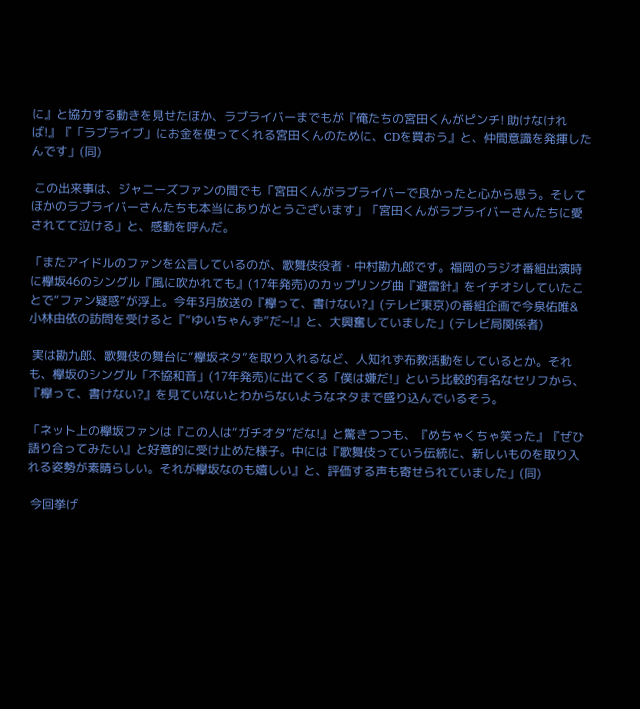に』と協力する動きを見せたほか、ラブライバーまでもが『俺たちの宮田くんがピンチ! 助けなければ!』『「ラブライブ」にお金を使ってくれる宮田くんのために、CDを買おう』と、仲間意識を発揮したんです」(同)

 この出来事は、ジャニーズファンの間でも「宮田くんがラブライバーで良かったと心から思う。そしてほかのラブライバーさんたちも本当にありがとうございます」「宮田くんがラブライバーさんたちに愛されてて泣ける」と、感動を呼んだ。

「またアイドルのファンを公言しているのが、歌舞伎役者・中村勘九郎です。福岡のラジオ番組出演時に欅坂46のシングル『風に吹かれても』(17年発売)のカップリング曲『避雷針』をイチオシしていたことで“ファン疑惑”が浮上。今年3月放送の『欅って、書けない?』(テレビ東京)の番組企画で今泉佑唯&小林由依の訪問を受けると『“ゆいちゃんず”だ~!』と、大興奮していました」(テレビ局関係者)

 実は勘九郎、歌舞伎の舞台に“欅坂ネタ”を取り入れるなど、人知れず布教活動をしているとか。それも、欅坂のシングル「不協和音」(17年発売)に出てくる「僕は嫌だ!」という比較的有名なセリフから、『欅って、書けない?』を見ていないとわからないようなネタまで盛り込んでいるそう。

「ネット上の欅坂ファンは『この人は“ガチオタ”だな!』と驚きつつも、『めちゃくちゃ笑った』『ぜひ語り合ってみたい』と好意的に受け止めた様子。中には『歌舞伎っていう伝統に、新しいものを取り入れる姿勢が素晴らしい。それが欅坂なのも嬉しい』と、評価する声も寄せられていました」(同)

 今回挙げ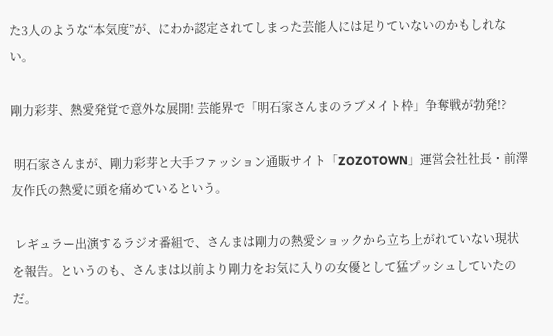た3人のような“本気度”が、にわか認定されてしまった芸能人には足りていないのかもしれない。

剛力彩芽、熱愛発覚で意外な展開! 芸能界で「明石家さんまのラブメイト枠」争奪戦が勃発!?

 明石家さんまが、剛力彩芽と大手ファッション通販サイト「ZOZOTOWN」運営会社社長・前澤友作氏の熱愛に頭を痛めているという。

 レギュラー出演するラジオ番組で、さんまは剛力の熱愛ショックから立ち上がれていない現状を報告。というのも、さんまは以前より剛力をお気に入りの女優として猛プッシュしていたのだ。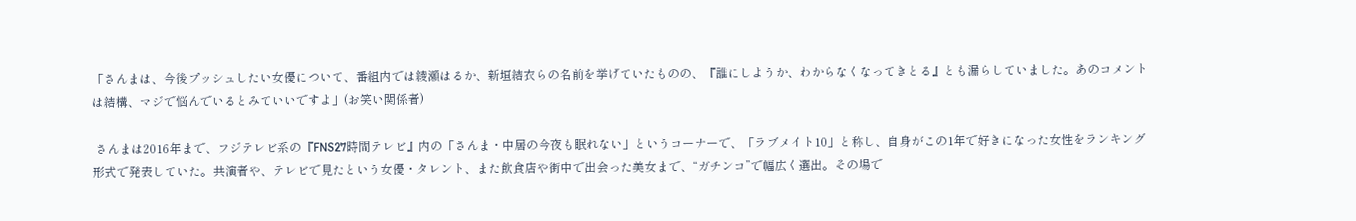「さんまは、今後プッシュしたい女優について、番組内では綾瀬はるか、新垣結衣らの名前を挙げていたものの、『誰にしようか、わからなくなってきとる』とも漏らしていました。あのコメントは結構、マジで悩んでいるとみていいですよ」(お笑い関係者)

 さんまは2016年まで、フジテレビ系の『FNS27時間テレビ』内の「さんま・中居の今夜も眠れない」というコーナーで、「ラブメイト10」と称し、自身がこの1年で好きになった女性をランキング形式で発表していた。共演者や、テレビで見たという女優・タレント、また飲食店や街中で出会った美女まで、“ガチンコ”で幅広く選出。その場で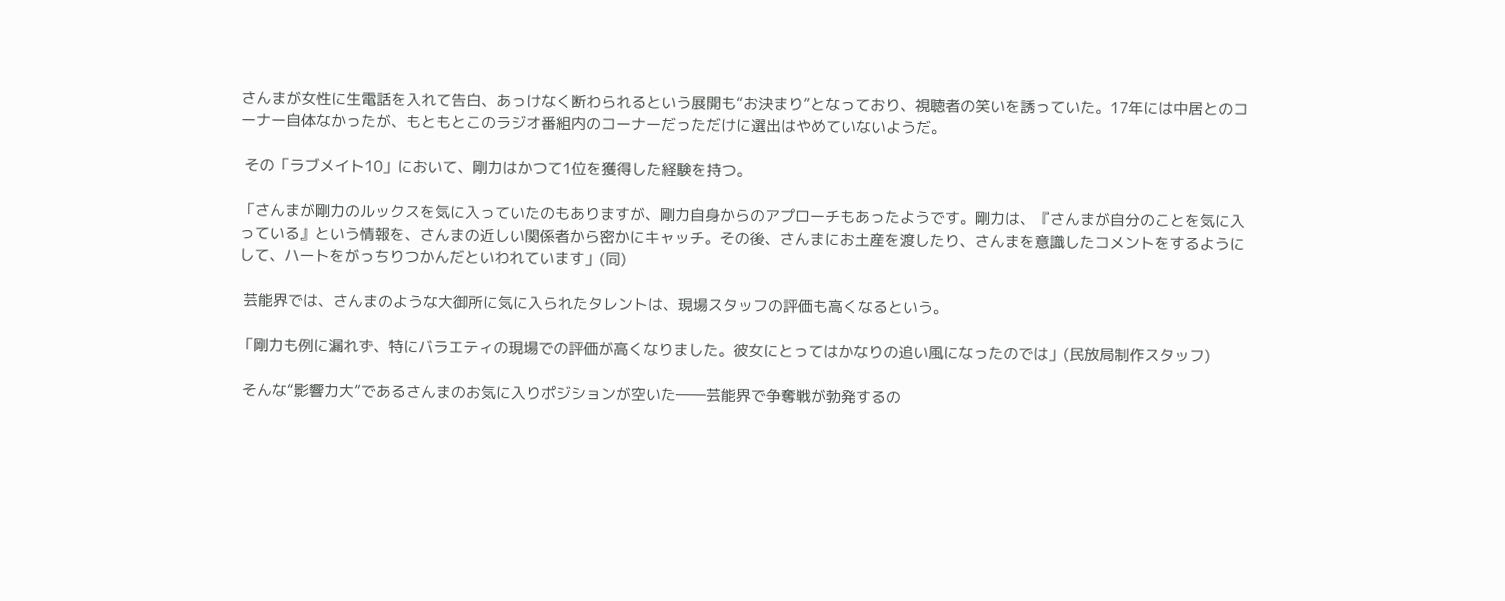さんまが女性に生電話を入れて告白、あっけなく断わられるという展開も“お決まり”となっており、視聴者の笑いを誘っていた。17年には中居とのコーナー自体なかったが、もともとこのラジオ番組内のコーナーだっただけに選出はやめていないようだ。

 その「ラブメイト10」において、剛力はかつて1位を獲得した経験を持つ。

「さんまが剛力のルックスを気に入っていたのもありますが、剛力自身からのアプローチもあったようです。剛力は、『さんまが自分のことを気に入っている』という情報を、さんまの近しい関係者から密かにキャッチ。その後、さんまにお土産を渡したり、さんまを意識したコメントをするようにして、ハートをがっちりつかんだといわれています」(同)

 芸能界では、さんまのような大御所に気に入られたタレントは、現場スタッフの評価も高くなるという。

「剛力も例に漏れず、特にバラエティの現場での評価が高くなりました。彼女にとってはかなりの追い風になったのでは」(民放局制作スタッフ)

 そんな“影響力大”であるさんまのお気に入りポジションが空いた――芸能界で争奪戦が勃発するの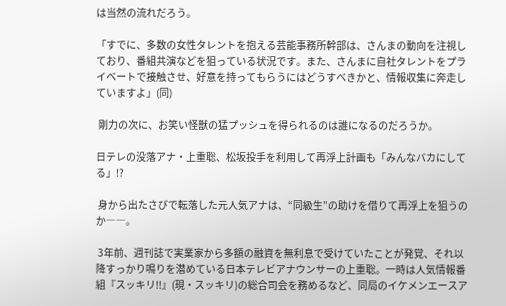は当然の流れだろう。

「すでに、多数の女性タレントを抱える芸能事務所幹部は、さんまの動向を注視しており、番組共演などを狙っている状況です。また、さんまに自社タレントをプライベートで接触させ、好意を持ってもらうにはどうすべきかと、情報収集に奔走していますよ」(同)

 剛力の次に、お笑い怪獣の猛プッシュを得られるのは誰になるのだろうか。

日テレの没落アナ・上重聡、松坂投手を利用して再浮上計画も「みんなバカにしてる」!?

 身から出たさびで転落した元人気アナは、“同級生”の助けを借りて再浮上を狙うのか――。

 3年前、週刊誌で実業家から多額の融資を無利息で受けていたことが発覚、それ以降すっかり鳴りを潜めている日本テレビアナウンサーの上重聡。一時は人気情報番組『スッキリ!!』(現・スッキリ)の総合司会を務めるなど、同局のイケメンエースア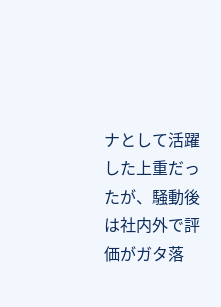ナとして活躍した上重だったが、騒動後は社内外で評価がガタ落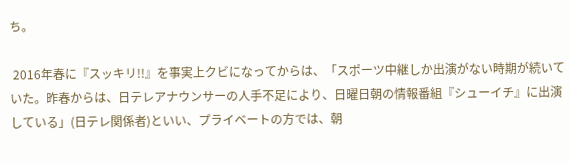ち。

 2016年春に『スッキリ!!』を事実上クビになってからは、「スポーツ中継しか出演がない時期が続いていた。昨春からは、日テレアナウンサーの人手不足により、日曜日朝の情報番組『シューイチ』に出演している」(日テレ関係者)といい、プライベートの方では、朝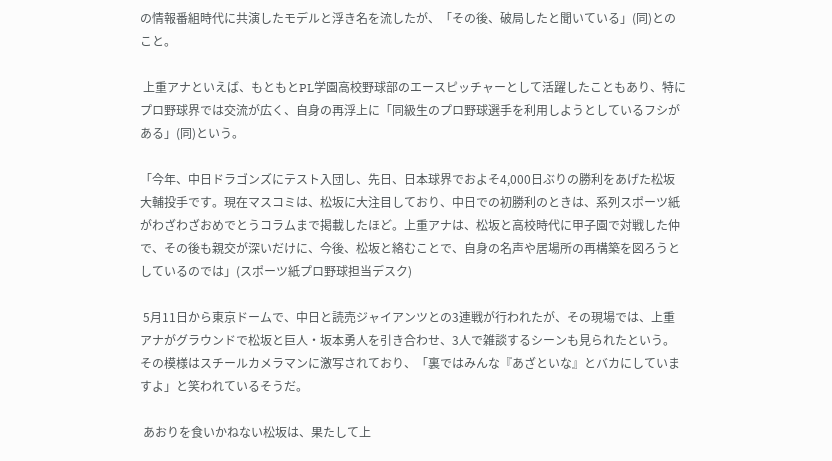の情報番組時代に共演したモデルと浮き名を流したが、「その後、破局したと聞いている」(同)とのこと。

 上重アナといえば、もともとPL学園高校野球部のエースピッチャーとして活躍したこともあり、特にプロ野球界では交流が広く、自身の再浮上に「同級生のプロ野球選手を利用しようとしているフシがある」(同)という。

「今年、中日ドラゴンズにテスト入団し、先日、日本球界でおよそ4,000日ぶりの勝利をあげた松坂大輔投手です。現在マスコミは、松坂に大注目しており、中日での初勝利のときは、系列スポーツ紙がわざわざおめでとうコラムまで掲載したほど。上重アナは、松坂と高校時代に甲子園で対戦した仲で、その後も親交が深いだけに、今後、松坂と絡むことで、自身の名声や居場所の再構築を図ろうとしているのでは」(スポーツ紙プロ野球担当デスク)

 5月11日から東京ドームで、中日と読売ジャイアンツとの3連戦が行われたが、その現場では、上重アナがグラウンドで松坂と巨人・坂本勇人を引き合わせ、3人で雑談するシーンも見られたという。その模様はスチールカメラマンに激写されており、「裏ではみんな『あざといな』とバカにしていますよ」と笑われているそうだ。

 あおりを食いかねない松坂は、果たして上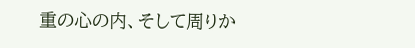重の心の内、そして周りか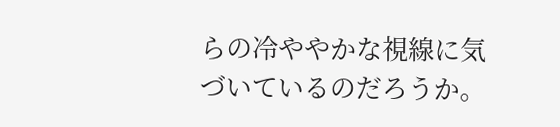らの冷ややかな視線に気づいているのだろうか。